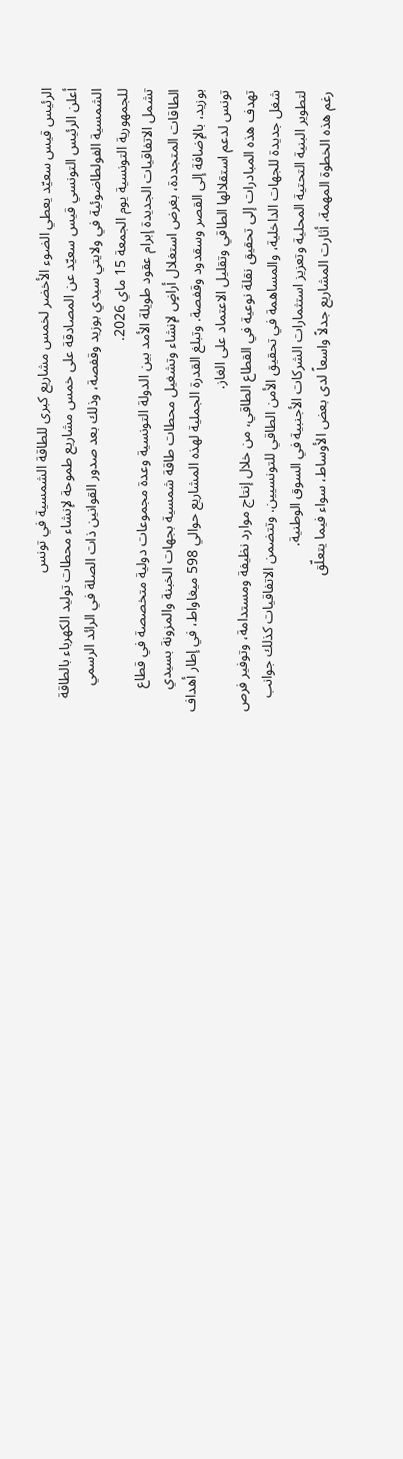الرئيس قيس سعيّد يعطي الضوء الأخضر لخمس مشاريع كبرى للطاقة الشمسية في تونس
أعلن الرئيس التونسي قيس سعيّد عن المصادقة على خمس مشاريع طموحة لإنشاء محطات توليد الكهرباء بالطاقة الشمسية الفولطاضوئية في ولايتي سيدي بوزيد وقفصة، وذلك بعد صدور القوانين ذات الصلة في الرائد الرسمي للجمهورية التونسية يوم الجمعة 15 ماي 2026.
تشمل الاتفاقيات الجديدة إبرام عقود طويلة الأمد بين الدولة التونسية وعدة مجموعات دولية متخصصة في قطاع الطاقات المتجددة، بغرض استغلال أراضٍ لإنشاء وتشغيل محطات طاقة شمسية بجهات الخبنة والمزونة بسيدي بوزيد، بالإضافة إلى القصر وسقدود وقفصة. وتبلغ القدرة الجملية لهذه المشاريع حوالي 598 ميغاواط، في إطار أهداف تونس لدعم استقلالها الطاقي وتقليل الاعتماد على الغاز.
تهدف هذه المبادرات إلى تحقيق نقلة نوعية في القطاع الطاقي، من خلال إنتاج موارد نظيفة ومستدامة، وتوفير فرص شغل جديدة للجهات الداخلية، والمساهمة في تحقيق الأمن الطاقي للتونسيين. وتتضمن الاتفاقيات كذلك جوانب لتطوير البنية التحتية المحلية وتعزيز استثمارات الشركات الأجنبية في السوق الوطنية.
رغم هذه الخطوة المهمة، أثارت المشاريع جدلاً واسعاً لدى بعض الأوساط، سواء فيما يتعلّق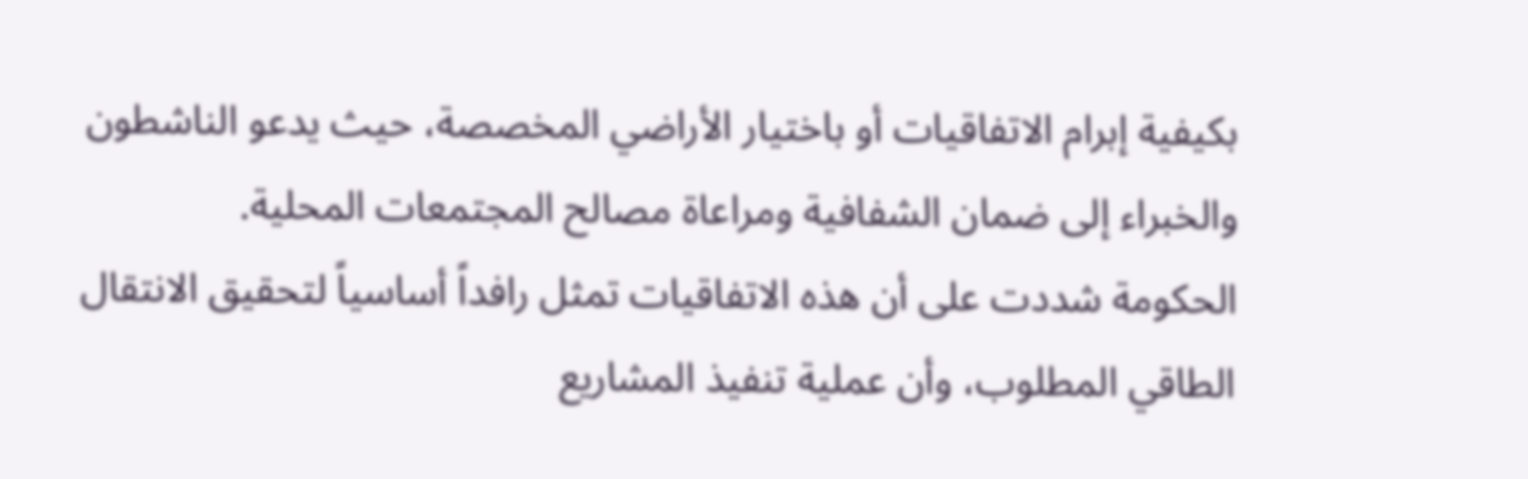بكيفية إبرام الاتفاقيات أو باختيار الأراضي المخصصة، حيث يدعو الناشطون والخبراء إلى ضمان الشفافية ومراعاة مصالح المجتمعات المحلية.
الحكومة شددت على أن هذه الاتفاقيات تمثل رافداً أساسياً لتحقيق الانتقال الطاقي المطلوب، وأن عملية تنفيذ المشاريع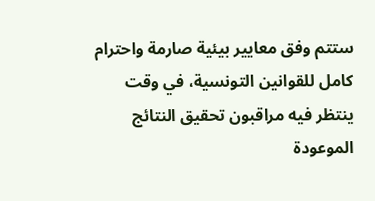ستتم وفق معايير بيئية صارمة واحترام كامل للقوانين التونسية، في وقت ينتظر فيه مراقبون تحقيق النتائج الموعودة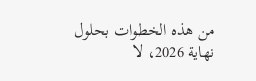من هذه الخطوات بحلول نهاية 2026، لا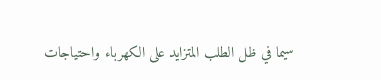سيما في ظل الطلب المتزايد على الكهرباء واحتياجات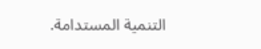التنمية المستدامة.